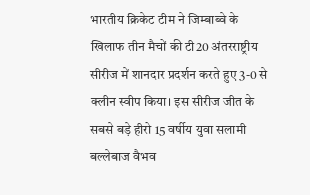भारतीय क्रिकेट टीम ने जिम्बाब्वे के खिलाफ तीन मैचों की टी20 अंतरराष्ट्रीय सीरीज में शानदार प्रदर्शन करते हुए 3-0 से क्लीन स्वीप किया। इस सीरीज जीत के सबसे बड़े हीरो 15 वर्षीय युवा सलामी बल्लेबाज वैभव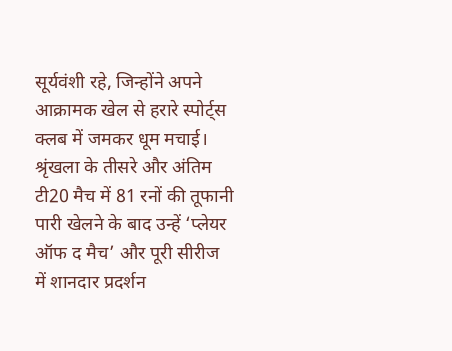सूर्यवंशी रहे, जिन्होंने अपने आक्रामक खेल से हरारे स्पोर्ट्स क्लब में जमकर धूम मचाई। श्रृंखला के तीसरे और अंतिम टी20 मैच में 81 रनों की तूफानी पारी खेलने के बाद उन्हें ‘प्लेयर ऑफ द मैच’ और पूरी सीरीज में शानदार प्रदर्शन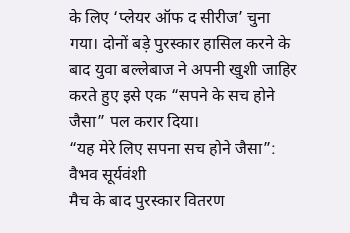के लिए ‘प्लेयर ऑफ द सीरीज’ चुना गया। दोनों बड़े पुरस्कार हासिल करने के बाद युवा बल्लेबाज ने अपनी खुशी जाहिर करते हुए इसे एक “सपने के सच होने जैसा” पल करार दिया।
“यह मेरे लिए सपना सच होने जैसा”: वैभव सूर्यवंशी
मैच के बाद पुरस्कार वितरण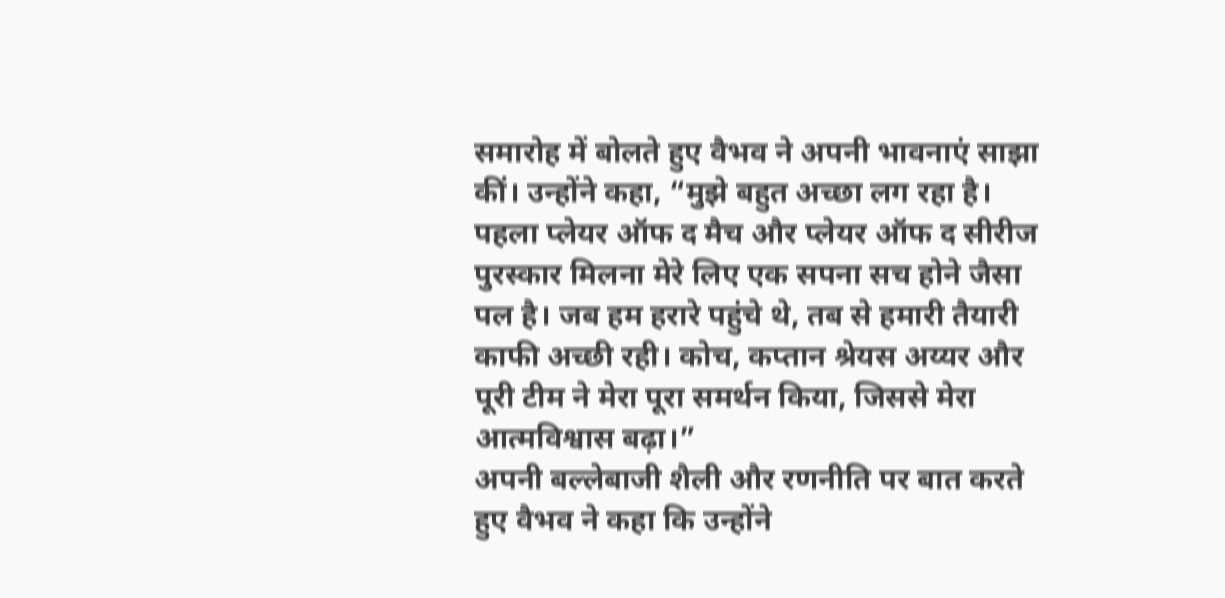समारोह में बोलते हुए वैभव ने अपनी भावनाएं साझा कीं। उन्होंने कहा, “मुझे बहुत अच्छा लग रहा है। पहला प्लेयर ऑफ द मैच और प्लेयर ऑफ द सीरीज पुरस्कार मिलना मेरे लिए एक सपना सच होने जैसा पल है। जब हम हरारे पहुंचे थे, तब से हमारी तैयारी काफी अच्छी रही। कोच, कप्तान श्रेयस अय्यर और पूरी टीम ने मेरा पूरा समर्थन किया, जिससे मेरा आत्मविश्वास बढ़ा।”
अपनी बल्लेबाजी शैली और रणनीति पर बात करते हुए वैभव ने कहा कि उन्होंने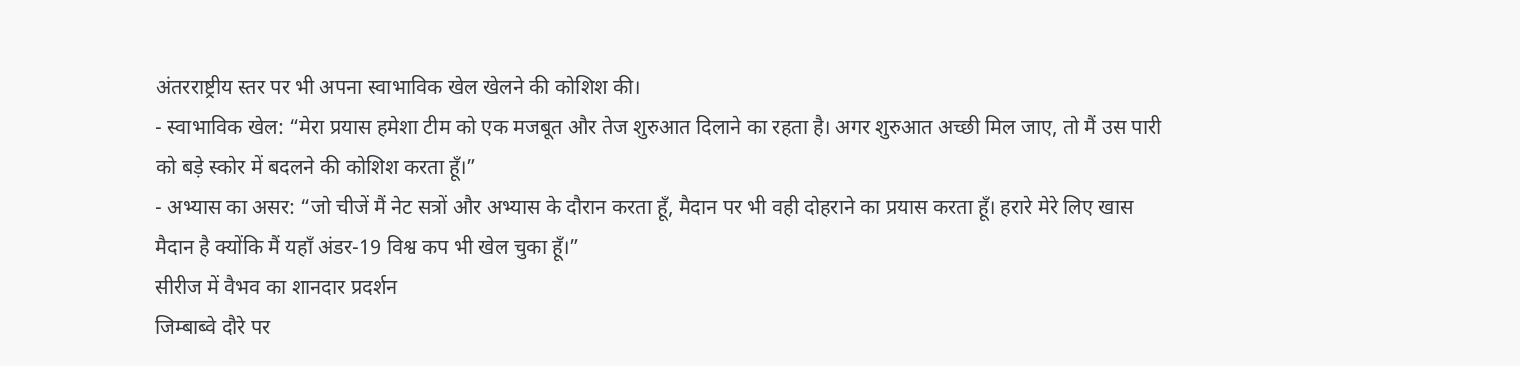अंतरराष्ट्रीय स्तर पर भी अपना स्वाभाविक खेल खेलने की कोशिश की।
- स्वाभाविक खेल: “मेरा प्रयास हमेशा टीम को एक मजबूत और तेज शुरुआत दिलाने का रहता है। अगर शुरुआत अच्छी मिल जाए, तो मैं उस पारी को बड़े स्कोर में बदलने की कोशिश करता हूँ।”
- अभ्यास का असर: “जो चीजें मैं नेट सत्रों और अभ्यास के दौरान करता हूँ, मैदान पर भी वही दोहराने का प्रयास करता हूँ। हरारे मेरे लिए खास मैदान है क्योंकि मैं यहाँ अंडर-19 विश्व कप भी खेल चुका हूँ।”
सीरीज में वैभव का शानदार प्रदर्शन
जिम्बाब्वे दौरे पर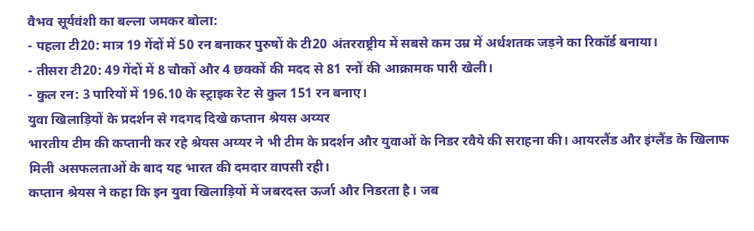वैभव सूर्यवंशी का बल्ला जमकर बोला:
- पहला टी20: मात्र 19 गेंदों में 50 रन बनाकर पुरुषों के टी20 अंतरराष्ट्रीय में सबसे कम उम्र में अर्धशतक जड़ने का रिकॉर्ड बनाया।
- तीसरा टी20: 49 गेंदों में 8 चौकों और 4 छक्कों की मदद से 81 रनों की आक्रामक पारी खेली।
- कुल रन: 3 पारियों में 196.10 के स्ट्राइक रेट से कुल 151 रन बनाए।
युवा खिलाड़ियों के प्रदर्शन से गदगद दिखे कप्तान श्रेयस अय्यर
भारतीय टीम की कप्तानी कर रहे श्रेयस अय्यर ने भी टीम के प्रदर्शन और युवाओं के निडर रवैये की सराहना की। आयरलैंड और इंग्लैंड के खिलाफ मिली असफलताओं के बाद यह भारत की दमदार वापसी रही।
कप्तान श्रेयस ने कहा कि इन युवा खिलाड़ियों में जबरदस्त ऊर्जा और निडरता है। जब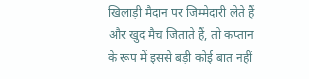खिलाड़ी मैदान पर जिम्मेदारी लेते हैं और खुद मैच जिताते हैं, तो कप्तान के रूप में इससे बड़ी कोई बात नहीं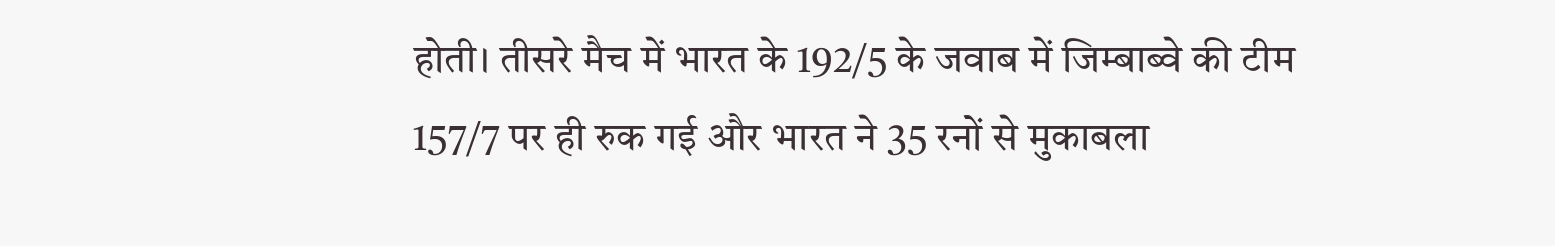होती। तीसरे मैच में भारत के 192/5 के जवाब में जिम्बाब्वे की टीम 157/7 पर ही रुक गई और भारत ने 35 रनों से मुकाबला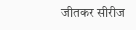जीतकर सीरीज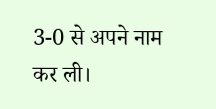3-0 से अपने नाम कर ली।